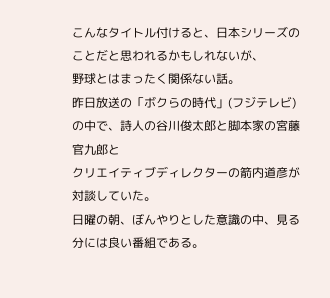こんなタイトル付けると、日本シリーズのことだと思われるかもしれないが、
野球とはまったく関係ない話。
昨日放送の「ボクらの時代」(フジテレビ)の中で、詩人の谷川俊太郎と脚本家の宮藤官九郎と
クリエイティブディレクターの箭内道彦が対談していた。
日曜の朝、ぼんやりとした意識の中、見る分には良い番組である。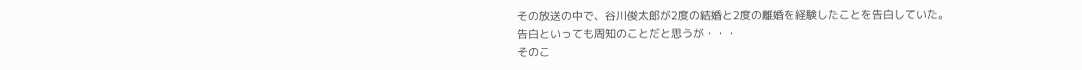その放送の中で、谷川俊太郎が2度の結婚と2度の離婚を経験したことを告白していた。
告白といっても周知のことだと思うが・・・
そのこ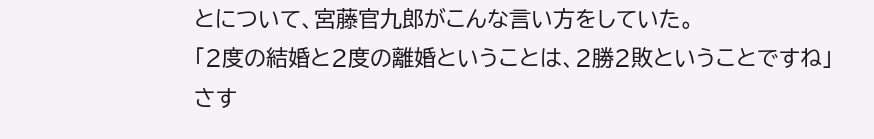とについて、宮藤官九郎がこんな言い方をしていた。
「2度の結婚と2度の離婚ということは、2勝2敗ということですね」
さす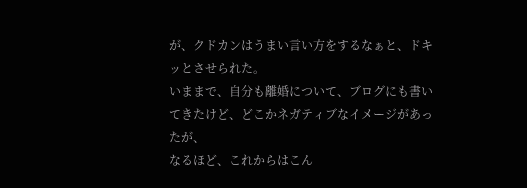が、クドカンはうまい言い方をするなぁと、ドキッとさせられた。
いままで、自分も離婚について、ブログにも書いてきたけど、どこかネガティブなイメージがあったが、
なるほど、これからはこん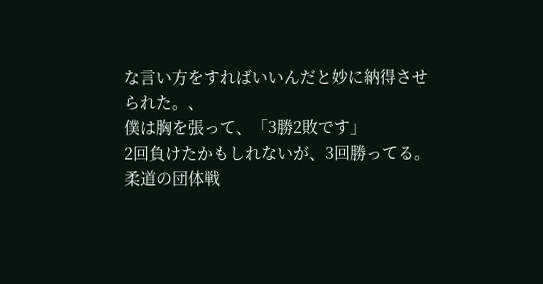な言い方をすればいいんだと妙に納得させられた。、
僕は胸を張って、「3勝2敗です」
2回負けたかもしれないが、3回勝ってる。
柔道の団体戦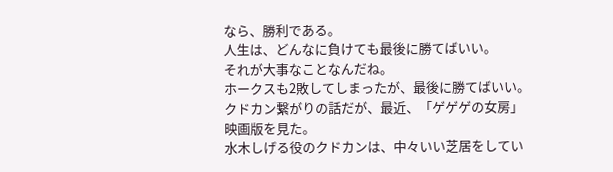なら、勝利である。
人生は、どんなに負けても最後に勝てばいい。
それが大事なことなんだね。
ホークスも2敗してしまったが、最後に勝てばいい。
クドカン繋がりの話だが、最近、「ゲゲゲの女房」映画版を見た。
水木しげる役のクドカンは、中々いい芝居をしてい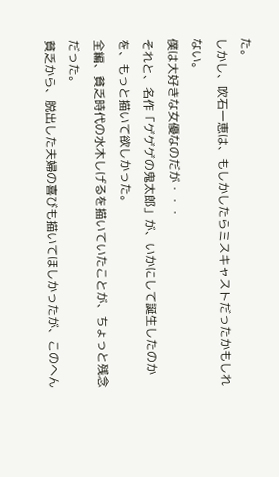た。
しかし、吹石一恵は、もしかしたらミスキャストだったかもしれない。
僕は大好きな女優なのだが・・・
それと、名作「ゲゲゲの鬼太郎」が、いかにして誕生したのかを、もっと描いて欲しかった。
全編、貧乏時代の水木しげるを描いていたことが、ちょっと残念だった。
貧乏から、脱出した夫婦の喜びも描いてほしかったが、このへん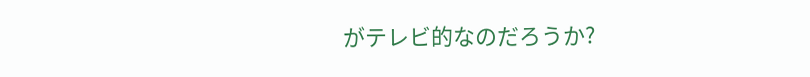がテレビ的なのだろうか?